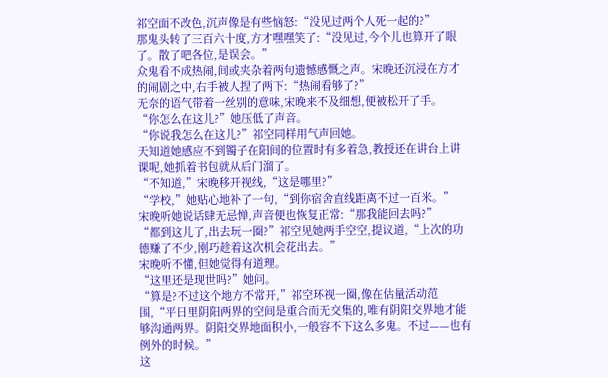祁空面不改色,沉声像是有些恼怒:“没见过两个人死一起的?”
那鬼头转了三百六十度,方才嘿嘿笑了:“没见过,今个儿也算开了眼了。散了吧各位,是误会。”
众鬼看不成热闹,间或夹杂着两句遗憾感慨之声。宋晚还沉浸在方才的闹剧之中,右手被人捏了两下:“热闹看够了?”
无奈的语气带着一丝别的意味,宋晚来不及细想,便被松开了手。
“你怎么在这儿?”她压低了声音。
“你说我怎么在这儿?”祁空同样用气声回她。
天知道她感应不到镯子在阳间的位置时有多着急,教授还在讲台上讲课呢,她抓着书包就从后门溜了。
“不知道,”宋晚移开视线,“这是哪里?”
“学校,”她贴心地补了一句,“到你宿舍直线距离不过一百米。”
宋晚听她说话肆无忌惮,声音便也恢复正常:“那我能回去吗?”
“都到这儿了,出去玩一圈?”祁空见她两手空空,提议道,“上次的功德赚了不少,刚巧趁着这次机会花出去。”
宋晚听不懂,但她觉得有道理。
“这里还是现世吗?”她问。
“算是?不过这个地方不常开,”祁空环视一圈,像在估量活动范围,“平日里阴阳两界的空间是重合而无交集的,唯有阴阳交界地才能够沟通两界。阴阳交界地面积小,一般容不下这么多鬼。不过——也有例外的时候。”
这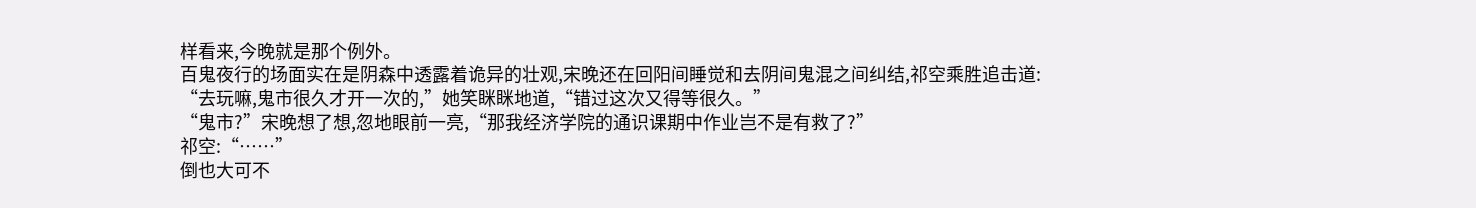样看来,今晚就是那个例外。
百鬼夜行的场面实在是阴森中透露着诡异的壮观,宋晚还在回阳间睡觉和去阴间鬼混之间纠结,祁空乘胜追击道:
“去玩嘛,鬼市很久才开一次的,”她笑眯眯地道,“错过这次又得等很久。”
“鬼市?”宋晚想了想,忽地眼前一亮,“那我经济学院的通识课期中作业岂不是有救了?”
祁空:“……”
倒也大可不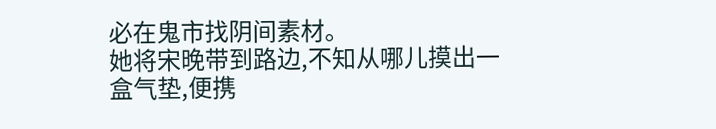必在鬼市找阴间素材。
她将宋晚带到路边,不知从哪儿摸出一盒气垫,便携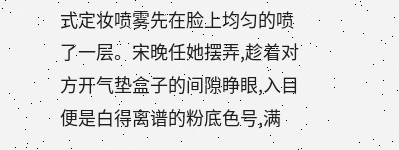式定妆喷雾先在脸上均匀的喷了一层。宋晚任她摆弄,趁着对方开气垫盒子的间隙睁眼,入目便是白得离谱的粉底色号,满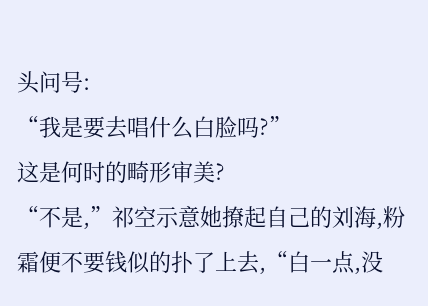头问号:
“我是要去唱什么白脸吗?”
这是何时的畸形审美?
“不是,”祁空示意她撩起自己的刘海,粉霜便不要钱似的扑了上去,“白一点,没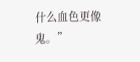什么血色更像鬼。”